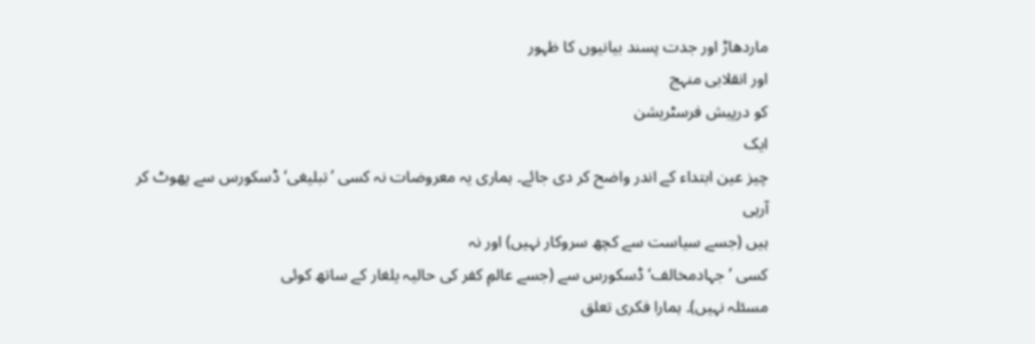ماردھاڑ اور جدت پسند بیانیوں کا ظہور
اور انقلابی منہج
کو درپیش فرسٹریشن
ایک
چیز عین ابتداء کے اندر واضح کر دی جائے۔ ہماری یہ معروضات نہ کسی ’تبلیغی‘ ڈسکورس سے پھوٹ کر آرہی
ہیں (جسے سیاست سے کچھ سروکار نہیں) اور نہ
کسی ’جہادمخالف‘ ڈسکورس سے (جسے عالمِ کفر کی حالیہ یلغار کے ساتھ کوئی
مسئلہ نہیں)۔ ہمارا فکری تعلق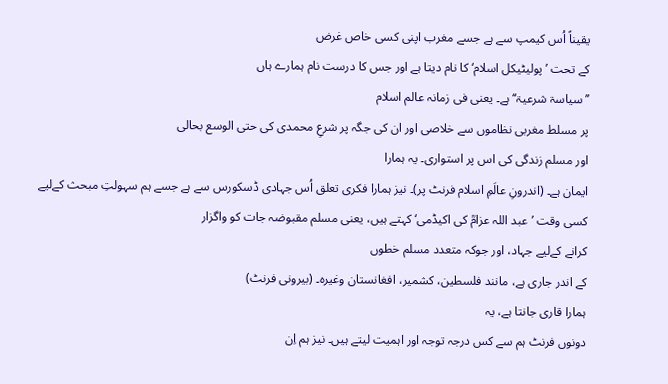یقیناً اُس کیمپ سے ہے جسے مغرب اپنی کسی خاص غرض
کے تحت ’پولیٹیکل اسلام‘ کا نام دیتا ہے اور جس کا درست نام ہمارے ہاں
’’سیاسۃ شرعیۃ‘‘ ہے۔ یعنی فی زمانہ عالم اسلام
پر مسلط مغربی نظاموں سے خلاصی اور ان کی جگہ پر شرعِ محمدی کی حتی الوسع بحالی
اور مسلم زندگی کی اس پر استواری۔ یہ ہمارا
ایمان ہے۔ (اندرونِ عالَمِ اسلام فرنٹ پر)۔ نیز ہمارا فکری تعلق اُس جہادی ڈسکورس سے ہے جسے ہم سہولتِ مبحث کےلیے
کسی وقت ’عبد اللہ عزامؒ کی اکیڈمی‘ کہتے ہیں، یعنی مسلم مقبوضہ جات کو واگزار
کرانے کےلیے جہاد، اور جوکہ متعدد مسلم خطوں
کے اندر جاری ہے، مانند فلسطین، کشمیر، افغانستان وغیرہ۔ (بیرونی فرنٹ)
ہمارا قاری جانتا ہے، یہ
دونوں فرنٹ ہم سے کس درجہ توجہ اور اہمیت لیتے ہیں۔ نیز ہم اِن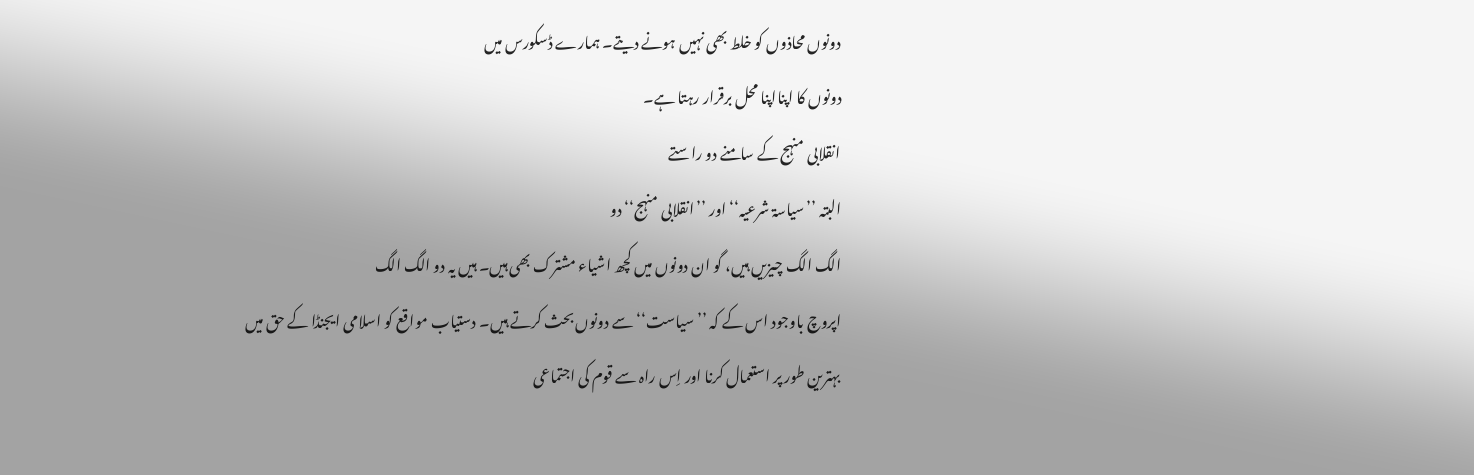دونوں محاذوں کو خلط بھی نہیں ہونے دیتے۔ ہمارے ڈسکورس میں
دونوں کا اپنااپنا محل برقرار رہتا ہے۔
انقلابی منہج کے سامنے دو راستے
البتہ ’’سیاسۃ شرعیہ‘‘ اور ’’انقلابی منہج‘‘ دو
الگ الگ چیزیں ہیں، گو ان دونوں میں کچھ اشیاء مشترک بھی ہیں۔ ہیں یہ دو الگ الگ
اپروچ باوجود اس کے کہ ’’سیاست‘‘ سے دونوں بحث کرتے ہیں۔ دستیاب مواقع کو اسلامی ایجنڈا کے حق میں
بہترین طور پر استعمال کرنا اور اِس راہ سے قوم کی اجتماعی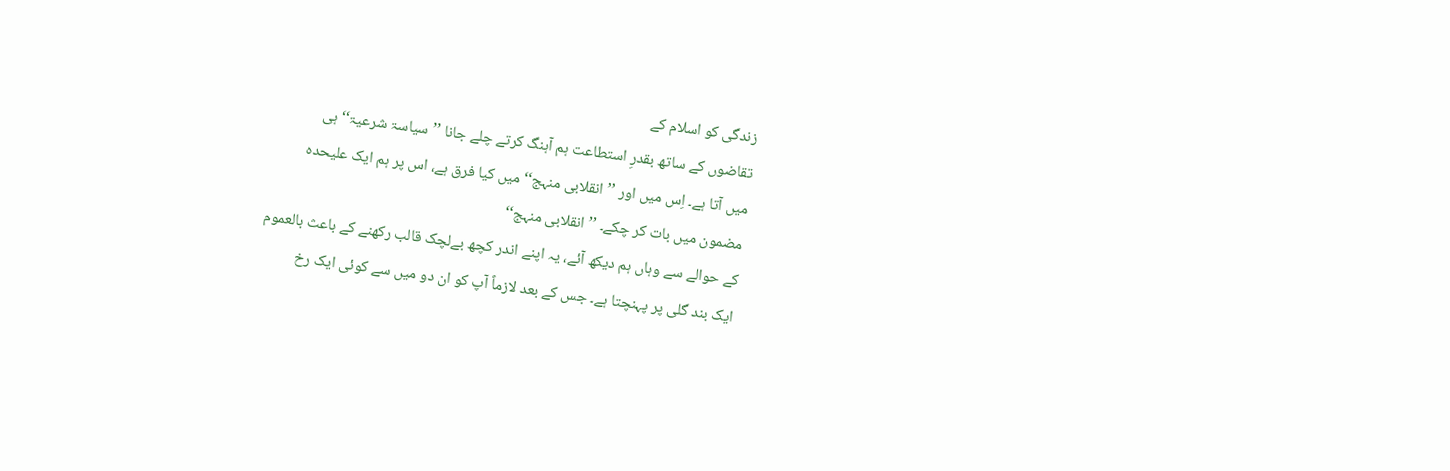زندگی کو اسلام کے
تقاضوں کے ساتھ بقدرِ استطاعت ہم آہنگ کرتے چلے جانا ’’سیاسۃ شرعیۃ‘‘ ہی
میں آتا ہے۔ اِس میں اور ’’انقلابی منہج‘‘ میں کیا فرق ہے، اس پر ہم ایک علیحدہ
مضمون میں بات کر چکے۔ ’’انقلابی منہج‘‘
کے حوالے سے وہاں ہم دیکھ آئے، یہ اپنے اندر کچھ بےلچک قالب رکھنے کے باعث بالعموم
ایک بند گلی پر پہنچتا ہے۔ جس کے بعد لازماً آپ کو ان دو میں سے کوئی ایک رخ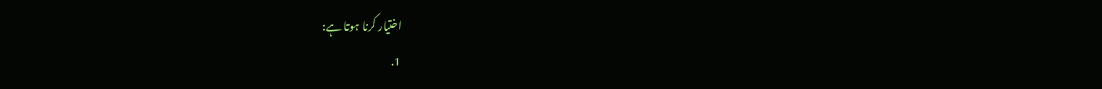اختیار کرنا ہوتا ہے:
1.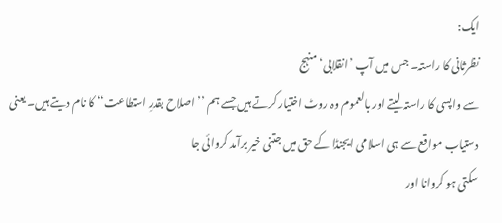ایک:
نظرثانی کا راستہ۔ جس میں آپ ’انقلابی‘ منہج
سے واپسی کا راستہ لیتے اور بالعموم وہ روٹ اختیار کرتے ہیں جسے ہم ’’اصلاح بقدرِ استطاعت‘‘ کا نام دیتے ہیں۔ یعنی دستیاب مواقع سے ہی اسلامی ایجنڈا کے حق میں جتنی خیر برآمد کروائی جا
سکتی ہو کروانا اور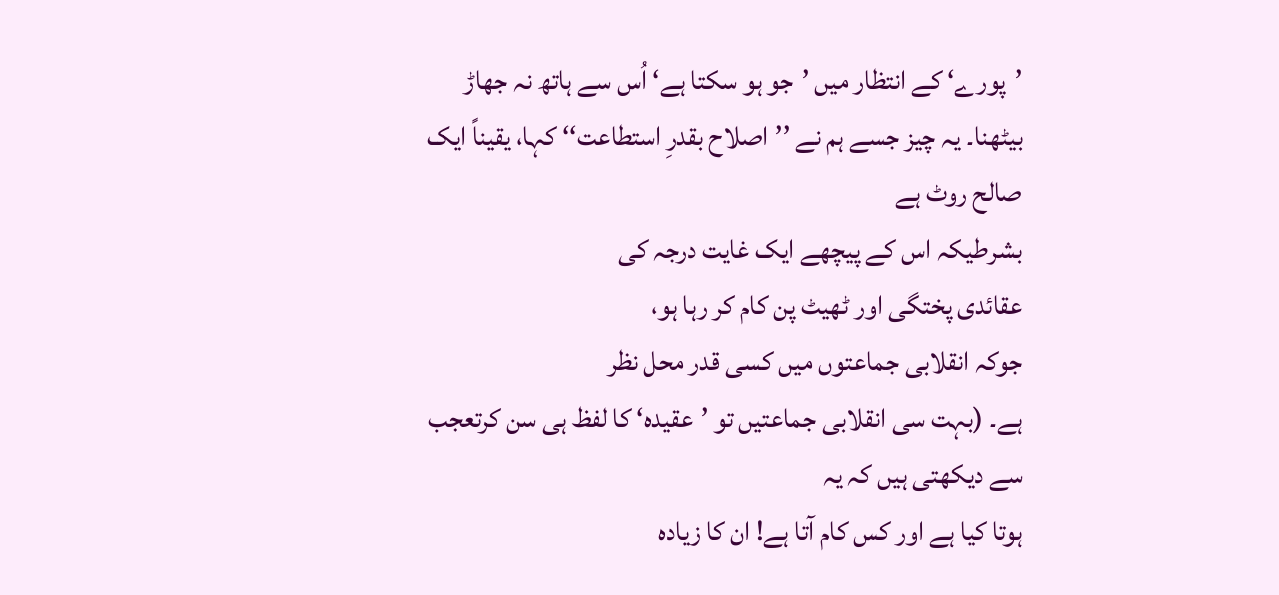’پورے‘ کے انتظار میں ’جو ہو سکتا ہے‘ اُس سے ہاتھ نہ جھاڑ
بیٹھنا۔ یہ چیز جسے ہم نے ’’اصلاح بقدرِ استطاعت‘‘ کہا، یقیناً ایک صالح روٹ ہے
بشرطیکہ اس کے پیچھے ایک غایت درجہ کی
عقائدی پختگی اور ٹھیٹ پن کام کر رہا ہو،
جوکہ انقلابی جماعتوں میں کسی قدر محل نظر
ہے۔ (بہت سی انقلابی جماعتیں تو ’عقیدہ‘ کا لفظ ہی سن کرتعجب سے دیکھتی ہیں کہ یہ
ہوتا کیا ہے اور کس کام آتا ہے! ان کا زیادہ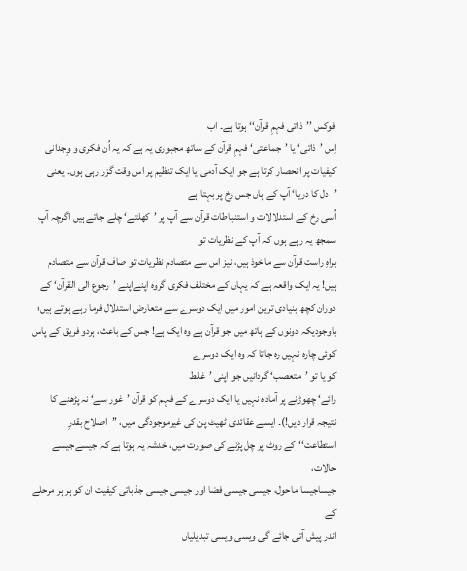فوکس ’’ذاتی فہمِ قرآن‘‘ ہوتا ہے۔ اب
اِس ’ذاتی‘ یا ’جماعتی‘ فہمِ قرآن کے ساتھ مجبوری یہ ہے کہ یہ اُن فکری و وِجدانی
کیفیات پر انحصار کرتا ہے جو ایک آدمی یا ایک تنظیم پر اس وقت گزر رہی ہوں۔ یعنی ’دل کا دریا‘ آپ کے ہاں جس رخ پر بہتا ہے
اُسی رخ کے استدلالات و استنباطات قرآن سے آپ پر ’کھلتے‘ چلے جاتے ہیں اگرچہ آپ سمجھ یہ رہے ہوں کہ آپ کے نظریات تو
براہِ راست قرآن سے ماخوذ ہیں، نیز اس سے متصادم نظریات تو صاف قرآن سے متصادم
ہیں! یہ ایک واقعہ ہے کہ یہاں کے مختلف فکری گروہ اپنےاپنے ’رجوع الی القرآن‘ کے
دوران کچھ بنیادی ترین امور میں ایک دوسرے سے متعارض استدلال فرما رہے ہوتے ہیں؛
باوجودیکہ دونوں کے ہاتھ میں جو قرآن ہے وہ ایک ہے! جس کے باعث، ہردو فریق کے پاس
کوئی چارہ نہیں رہ جاتا کہ وہ ایک دوسرے
کو یا تو ’متعصب‘ گردانیں جو اپنی ’غلط
رائے‘ چھوڑنے پر آمادہ نہیں یا ایک دوسرے کے فہم کو قرآن ’غور سے‘ نہ پڑھنے کا
نتیجہ قرار دیں!)۔ ایسے عقائدی ٹھیٹ پن کی غیرموجودگی میں، ’’اصلاح بقدرِ
استطاعت‘‘ کے روٹ پر چل پڑنے کی صورت میں، خدشہ یہ ہوتا ہے کہ جیسےجیسے حالات،
جیساجیسا ماحول، جیسی جیسی فضا اور جیسی جیسی جذباتی کیفیت ان کو ہر ہر مرحلے کے
اندر پیش آتی جائے گی ویسی ویسی تبدیلیاں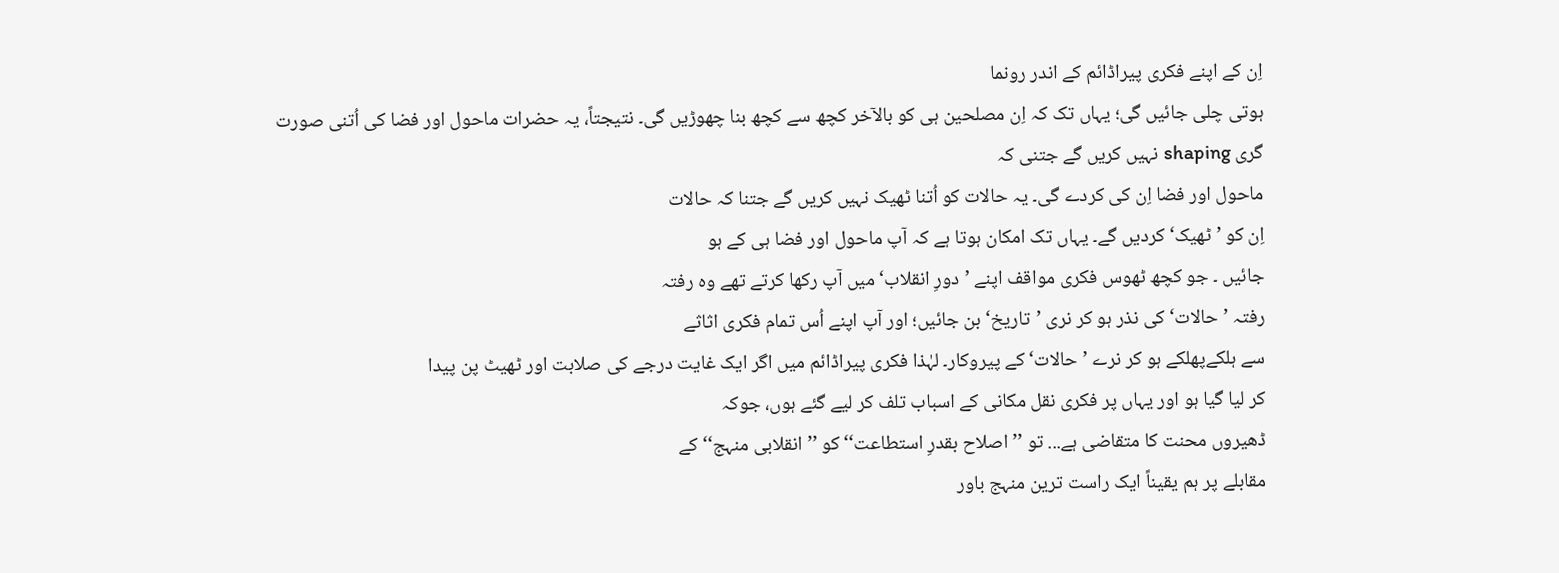اِن کے اپنے فکری پیراڈائم کے اندر رونما
ہوتی چلی جائیں گی؛ یہاں تک کہ اِن مصلحین ہی کو بالآخر کچھ سے کچھ بنا چھوڑیں گی۔ نتیجتاً، یہ حضرات ماحول اور فضا کی اُتنی صورت
گری shaping نہیں کریں گے جتنی کہ
ماحول اور فضا اِن کی کردے گی۔ یہ حالات کو اُتنا ٹھیک نہیں کریں گے جتنا کہ حالات
اِن کو ’ٹھیک‘ کردیں گے۔ یہاں تک امکان ہوتا ہے کہ آپ ماحول اور فضا ہی کے ہو
جائیں ۔ جو کچھ ٹھوس فکری مواقف اپنے ’دورِ انقلاب‘ میں آپ رکھا کرتے تھے وہ رفتہ
رفتہ ’حالات‘ کی نذر ہو کر نری ’تاریخ‘ بن جائیں؛ اور آپ اپنے اُس تمام فکری اثاثے
سے ہلکےپھلکے ہو کر نرے ’حالات‘ کے پیروکار۔ لہٰذا فکری پیراڈائم میں اگر ایک غایت درجے کی صلابت اور ٹھیٹ پن پیدا
کر لیا گیا ہو اور یہاں پر فکری نقل مکانی کے اسباب تلف کر لیے گئے ہوں، جوکہ
ڈھیروں محنت کا متقاضی ہے... تو ’’اصلاح بقدرِ استطاعت‘‘ کو ’’انقلابی منہج‘‘ کے
مقابلے پر ہم یقیناً ایک راست ترین منہج باور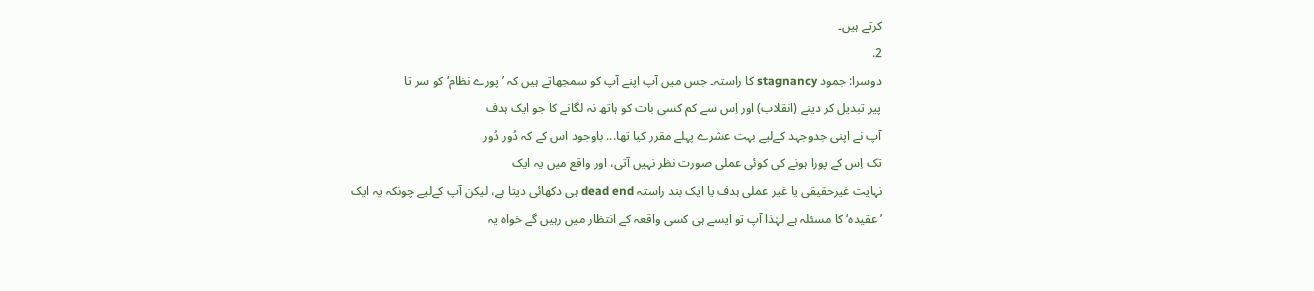کرتے ہیں۔
2.
دوسرا: جمود stagnancy کا راستہ۔ جس میں آپ اپنے آپ کو سمجھاتے ہیں کہ ’پورے نظام‘ کو سر تا
پیر تبدیل کر دینے (انقلاب) اور اِس سے کم کسی بات کو ہاتھ نہ لگانے کا جو ایک ہدف
آپ نے اپنی جدوجہد کےلیے بہت عشرے پہلے مقرر کیا تھا... باوجود اس کے کہ دُور دُور
تک اِس کے پورا ہونے کی کوئی عملی صورت نظر نہیں آتی، اور واقع میں یہ ایک
نہایت غیرحقیقی یا غیر عملی ہدف یا ایک بند راستہ dead end ہی دکھائی دیتا ہے، لیکن آپ کےلیے چونکہ یہ ایک
’عقیدہ‘ کا مسئلہ ہے لہٰذا آپ تو ایسے ہی کسی واقعہ کے انتظار میں رہیں گے خواہ یہ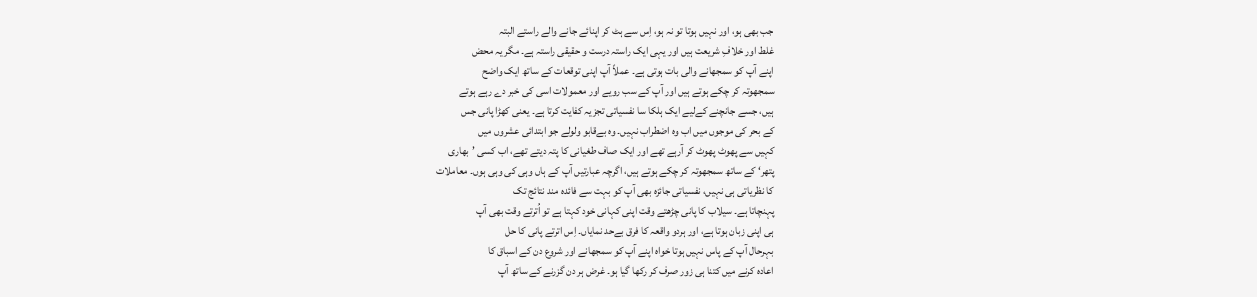جب بھی ہو، اور نہیں ہوتا تو نہ ہو، اِس سے ہٹ کر اپنائے جانے والے راستے البتہ
غلط اور خلافِ شریعت ہیں اور یہی ایک راستہ درست و حقیقی راستہ ہے۔ مگر یہ محض
اپنے آپ کو سمجھانے والی بات ہوتی ہے۔ عملاً آپ اپنی توقعات کے ساتھ ایک واضح
سمجھوتہ کر چکے ہوتے ہیں اور آپ کے سب رویے اور معمولات اسی کی خبر دے رہے ہوتے
ہیں، جسے جانچنے کےلیے ایک ہلکا سا نفسیاتی تجزیہ کفایت کرتا ہے۔ یعنی کھڑا پانی جس
کے بحر کی موجوں میں اب وہ اضطراب نہیں۔ وہ بےقابو ولولے جو ابتدائی عشروں میں
کہیں سے پھوٹ پھوٹ کر آرہے تھے اور ایک صاف طغیانی کا پتہ دیتے تھے، اب کسی ’بھاری
پتھر‘ کے ساتھ سمجھوتہ کر چکے ہوتے ہیں، اگرچہ عبارتیں آپ کے ہاں وہی کی وہی ہوں۔ معاملات
کا نظریاتی ہی نہیں، نفسیاتی جائزہ بھی آپ کو بہت سے فائدہ مند نتائج تک
پہنچاتا ہے۔ سیلاب کا پانی چڑھتے وقت اپنی کہانی خود کہتا ہے تو اُترتے وقت بھی آپ
ہی اپنی زبان ہوتا ہے، اور ہردو واقعہ کا فرق بےحد نمایاں۔ اِس اترتے پانی کا حل
بہرحال آپ کے پاس نہیں ہوتا خواہ اپنے آپ کو سمجھانے اور شروع دن کے اسباق کا
اعادہ کرنے میں کتنا ہی زور صرف کر رکھا گیا ہو۔ غرض ہر دن گزرنے کے ساتھ آپ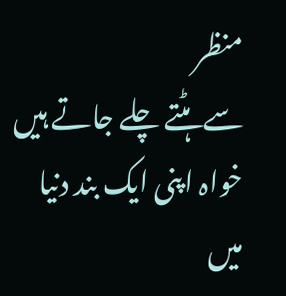منظر
سے ہٹتے چلے جاتے ہیں خواہ اپنی ایک بند دنیا میں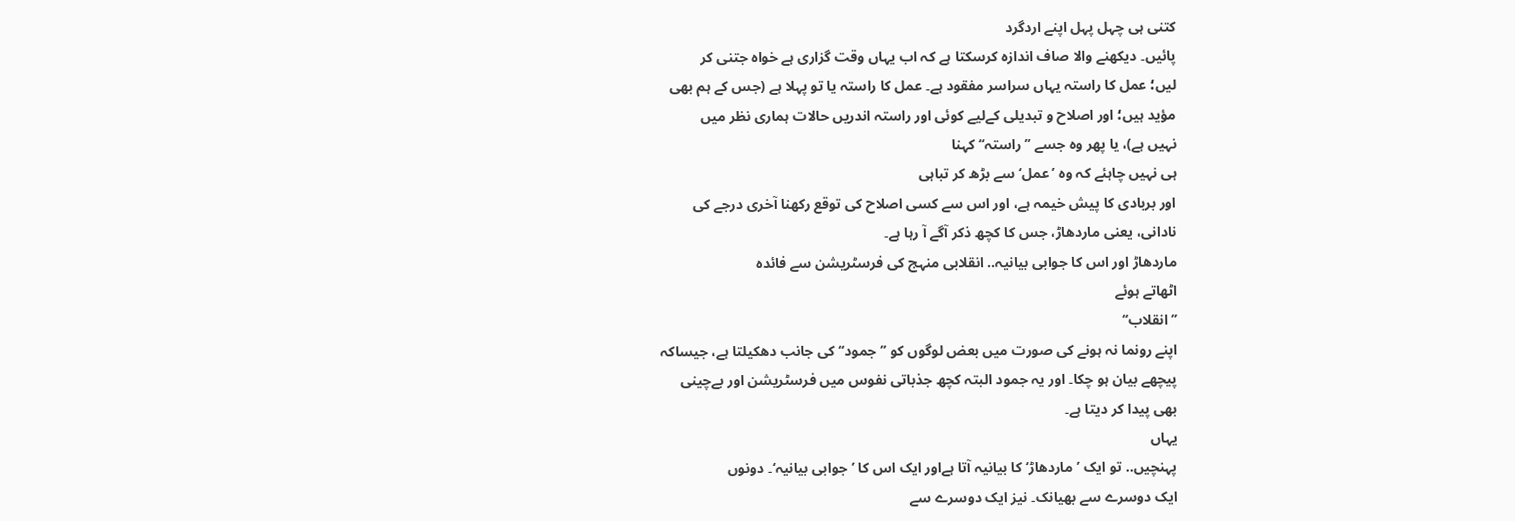کتنی ہی چہل پہل اپنے اردگرد
پائیں۔ دیکھنے والا صاف اندازہ کرسکتا ہے کہ اب یہاں وقت گزاری ہے خواہ جتنی کر
لیں؛ عمل کا راستہ یہاں سراسر مفقود ہے۔ عمل کا راستہ یا تو پہلا ہے (جس کے ہم بھی
مؤید ہیں؛ اور اصلاح و تبدیلی کےلیے کوئی اور راستہ اندریں حالات ہماری نظر میں
نہیں ہے)، یا پھر وہ جسے ’’راستہ‘‘ کہنا
ہی نہیں چاہئے کہ وہ ’عمل‘ سے بڑھ کر تباہی
اور بربادی کا پیش خیمہ ہے، اور اس سے کسی اصلاح کی توقع رکھنا آخری درجے کی
نادانی، یعنی ماردھاڑ، جس کا کچھ ذکر آگے آ رہا ہے۔
ماردھاڑ اور اس کا جوابی بیانیہ.. انقلابی منہج کی فرسٹریشن سے فائدہ
اٹھاتے ہوئے
’’انقلاب‘‘
اپنے رونما نہ ہونے کی صورت میں بعض لوگوں کو ’’جمود‘‘ کی جانب دھکیلتا ہے، جیساکہ
پیچھے بیان ہو چکا۔ اور یہ جمود البتہ کچھ جذباتی نفوس میں فرسٹریشن اور بےچینی
بھی پیدا کر دیتا ہے۔
یہاں
پہنچیں.. تو ایک ’ماردھاڑ‘ کا بیانیہ آتا ہےاور ایک اس کا ’جوابی بیانیہ‘۔ دونوں
ایک دوسرے سے بھیانک۔ نیز ایک دوسرے سے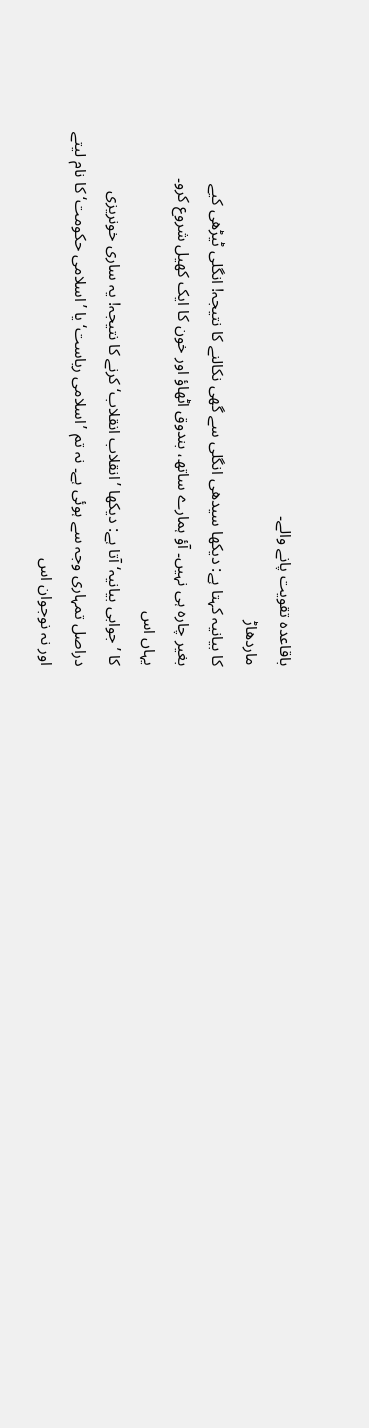باقاعدہ تقویت پانے والے۔
ماردھاڑ
کا بیانیہ کہتا ہے: دیکھا سیدھی انگلی سے گھی نکالنے کا نتیجہ! انگلی ٹیڑھی کیے
بغیر چارہ ہی نہیں۔ آؤ ہمارے ساتھ، بندوق اٹھاؤ اور خون کا ایک کھیل شروع کرو۔
یہاں اس
کا ’جوابی بیانیہ‘ آتا ہے: دیکھا ’انقلاب انقلاب‘ کرنے کا نتیجہ! یہ ساری خونریزی
دراصل تمہاری وجہ سے ہوئی ہے۔ نہ تم ’اسلامی ریاست‘ یا ’اسلامی حکومت‘ کا نام لیتے
اور نہ نوجوان اس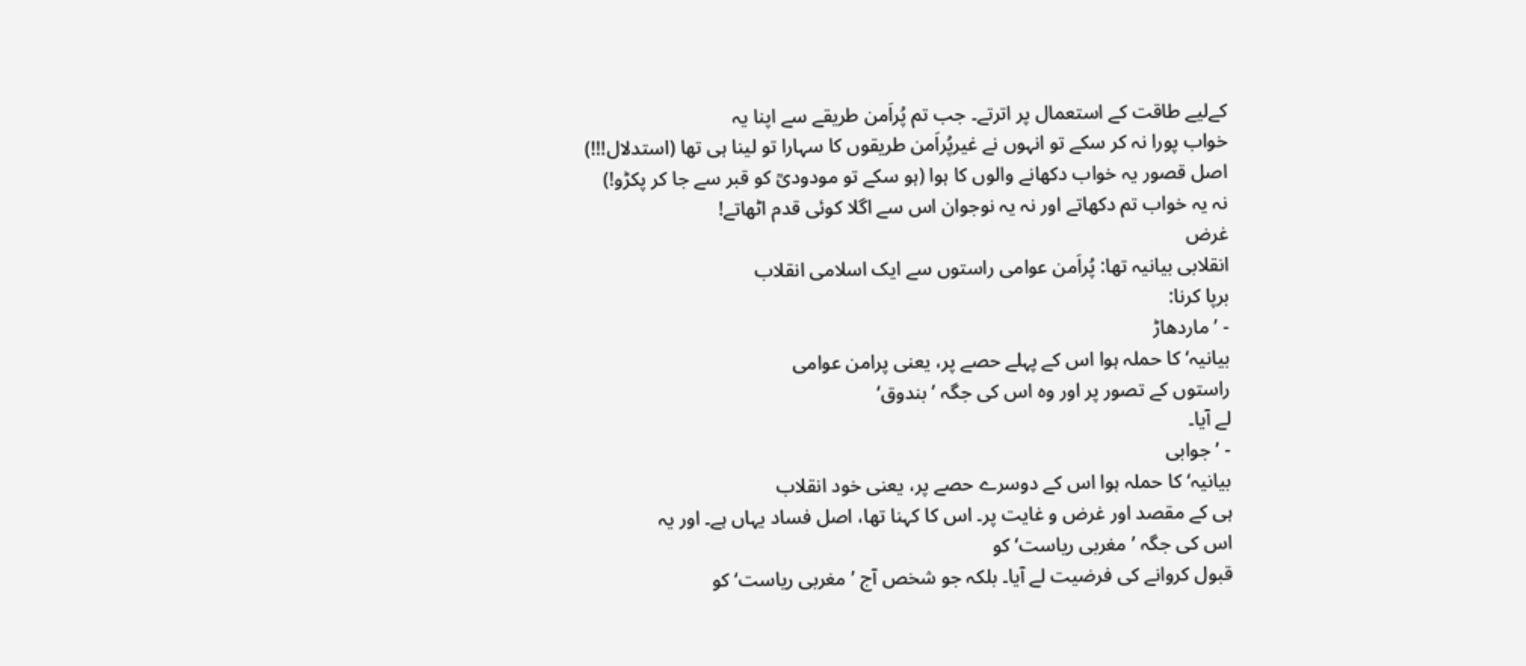کےلیے طاقت کے استعمال پر اترتے۔ جب تم پُراَمن طریقے سے اپنا یہ
خواب پورا نہ کر سکے تو انہوں نے غیرپُراَمن طریقوں کا سہارا تو لینا ہی تھا (استدلال!!!)
اصل قصور یہ خواب دکھانے والوں کا ہوا (ہو سکے تو مودودیؒ کو قبر سے جا کر پکڑو!)
نہ یہ خواب تم دکھاتے اور نہ یہ نوجوان اس سے اگلا کوئی قدم اٹھاتے!
غرض
انقلابی بیانیہ تھا: پُراَمن عوامی راستوں سے ایک اسلامی انقلاب
برپا کرنا:
- ’ماردھاڑ
بیانیہ‘ کا حملہ ہوا اس کے پہلے حصے پر، یعنی پرامن عوامی
راستوں کے تصور پر اور وہ اس کی جگہ ’بندوق‘
لے آیا۔
- ’جوابی
بیانیہ‘ کا حملہ ہوا اس کے دوسرے حصے پر، یعنی خود انقلاب
ہی کے مقصد اور غرض و غایت پر۔ اس کا کہنا تھا، اصل فساد یہاں ہے۔ اور یہ
اس کی جگہ ’مغربی ریاست‘ کو
قبول کروانے کی فرضیت لے آیا۔ بلکہ جو شخص آج ’مغربی ریاست‘ کو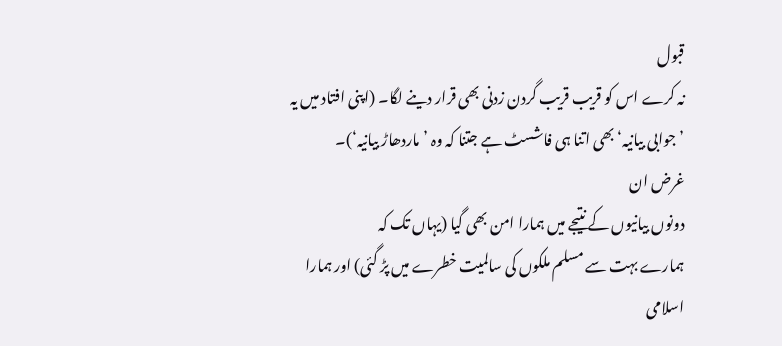قبول
نہ کرے اس کو قریب قریب گردن زدنی بھی قرار دینے لگا۔ (اپنی افتاد میں یہ
’جوابی بیانیہ‘ بھی اتنا ہی فاشسٹ ہے جتنا کہ وہ ’ماردھاڑ بیانیہ‘)۔
غرض ان
دونوں بیانیوں کے نتیجے میں ہمارا امن بھی گیا (یہاں تک کہ
ہمارے بہت سے مسلم ملکوں کی سالمیت خطرے میں پڑ گئی) اور ہمارا اسلامی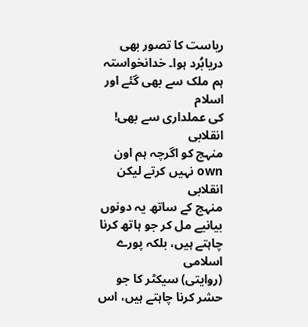ریاست کا تصور بھی دریابُرد ہوا۔ خدانخواستہ ہم ملک سے بھی گئے اور اسلام
کی عملداری سے بھی!
انقلابی
منہج کو اگرچہ ہم اون own نہیں کرتے لیکن انقلابی
منہج کے ساتھ یہ دونوں بیانیے مل کر جو ہاتھ کرنا چاہتے ہیں، بلکہ پورے اسلامی
(روایتی) سیکٹر کا جو حشر کرنا چاہتے ہیں، اس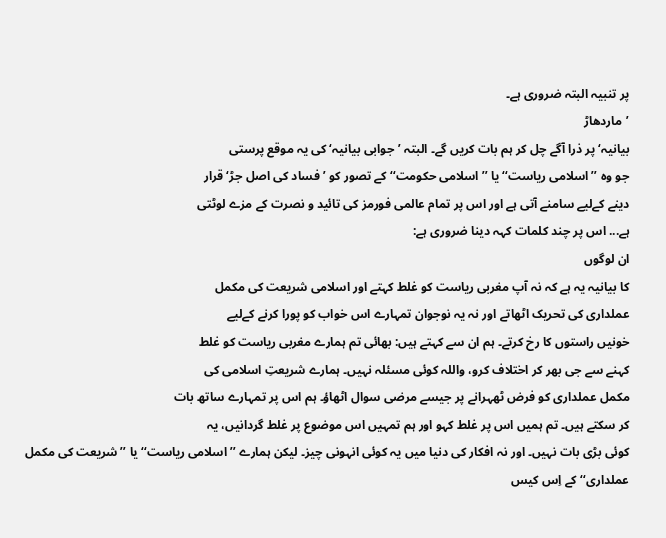پر تنبیہ البتہ ضروری ہے۔
’ماردھاڑ
بیانیہ‘ پر ذرا آگے چل کر ہم بات کریں گے۔ البتہ ’جوابی بیانیہ‘ کی یہ موقع پرستی
جو وہ ’’اسلامی ریاست‘‘ یا ’’اسلامی حکومت‘‘ کے تصور کو ’فساد کی اصل جڑ‘ قرار
دینے کےلیے سامنے آتی ہے اور اس پر تمام عالمی فورمز کی تائید و نصرت کے مزے لوٹتی
ہے... اس پر چند کلمات کہہ دینا ضروری ہے:
ان لوگوں
کا بیانیہ یہ ہے کہ نہ آپ مغربی ریاست کو غلط کہتے اور اسلامی شریعت کی مکمل
عملداری کی تحریک اٹھاتے اور نہ یہ نوجوان تمہارے اس خواب کو پورا کرنے کےلیے
خونیں راستوں کا رخ کرتے۔ ہم ان سے کہتے ہیں: بھائی تم ہمارے مغربی ریاست کو غلط
کہنے سے جی بھر کر اختلاف کرو، واللہ کوئی مسئلہ نہیں۔ ہمارے شریعتِ اسلامی کی
مکمل عملداری کو فرض ٹھہرانے پر جیسے مرضی سوال اٹھاؤ۔ ہم اس پر تمہارے ساتھ بات
کر سکتے ہیں۔ تم ہمیں اس پر غلط کہو اور ہم تمہیں اس موضوع پر غلط گردانیں، یہ
کوئی بڑی بات نہیں۔ اور نہ افکار کی دنیا میں یہ کوئی انہونی چیز۔ لیکن ہمارے ’’اسلامی ریاست‘‘ یا ’’شریعت کی مکمل عملداری‘‘ کے اِس کیس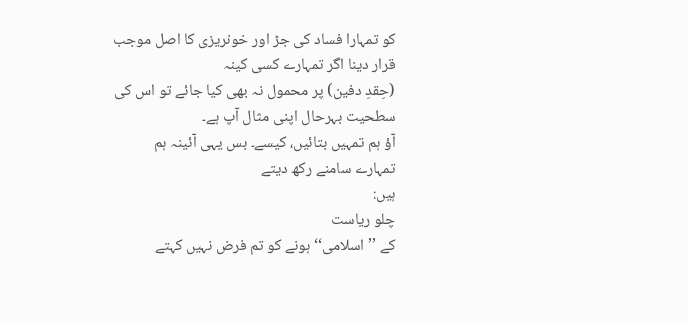کو تمہارا فساد کی جڑ اور خونریزی کا اصل موجب قرار دینا اگر تمہارے کسی کینہ
(حِقدِ دفین) پر محمول نہ بھی کیا جائے تو اس کی سطحیت بہرحال اپنی مثال آپ ہے۔
آؤ ہم تمہیں بتائیں، کیسے۔ بس یہی آئینہ ہم تمہارے سامنے رکھ دیتے
ہیں:
چلو ریاست
کے ’’اسلامی‘‘ ہونے کو تم فرض نہیں کہتے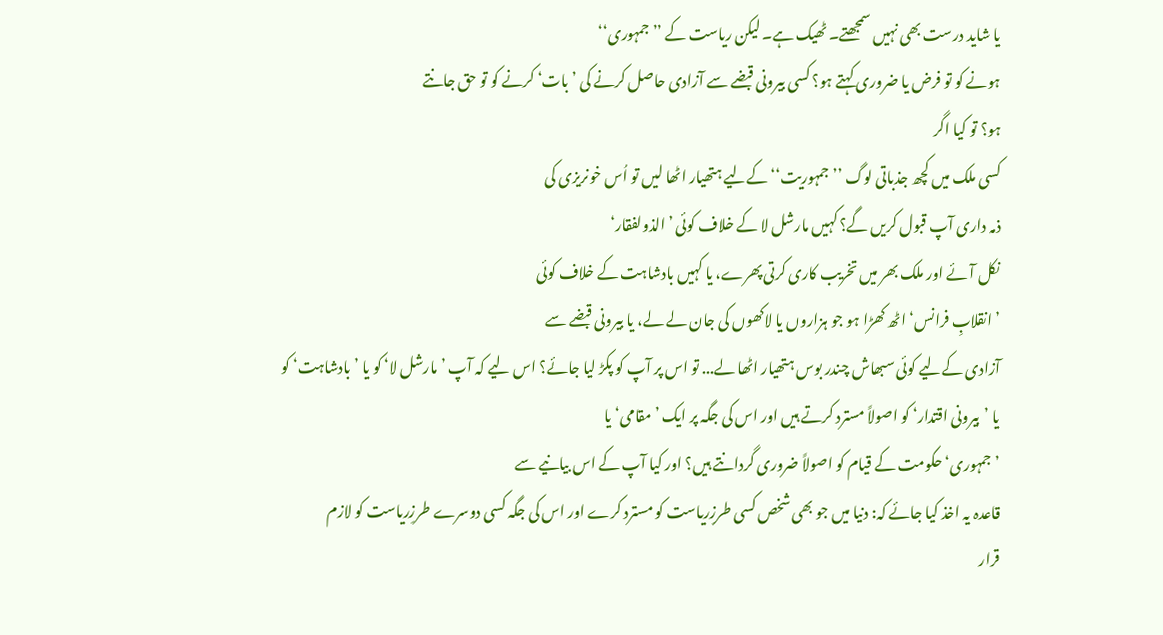یا شاید درست بھی نہیں سمجھتے۔ ٹھیک ہے۔ لیکن ریاست کے ’’جمہوری‘‘
ہونے کو تو فرض یا ضروری کہتے ہو؟ کسی بیرونی قبضے سے آزادی حاصل کرنے کی ’بات‘ کرنے کو تو حق جانتے
ہو؟ تو کیا اگر
کسی ملک میں کچھ جذباتی لوگ ’’جمہوریت‘‘ کےلیے ہتھیار اٹھا لیں تو اُس خونریزی کی
ذمہ داری آپ قبول کریں گے؟ کہیں مارشل لا کے خلاف کوئی ’الذولفقار‘
نکل آئے اور ملک بھر میں تخریب کاری کرتی پھرے، یا کہیں بادشاہت کے خلاف کوئی
’انقلابِ فرانس‘ اٹھ کھڑا ہو جو ہزاروں یا لاکھوں کی جان لے لے، یا بیرونی قبضے سے
آزادی کےلیے کوئی سبھاش چندر بوس ہتھیار اٹھا لے... تو اس پر آپ کو پکڑ لیا جائے؟ اس لیے کہ آپ ’مارشل لا‘ کو یا ’بادشاہت‘ کو
یا ’بیرونی اقتدار‘ کو اصولاً مسترد کرتے ہیں اور اس کی جگہ پر ایک ’مقامی‘ یا
’جمہوری‘ حکومت کے قیام کو اصولاً ضروری گردانتے ہیں؟ اور کیا آپ کے اس بیانیے سے
قاعدہ یہ اخذ کیا جائے کہ: دنیا میں جو بھی شخص کسی طرزِریاست کو مسترد کرے اور اس کی جگہ کسی دوسرے طرزِریاست کو لازم
قرار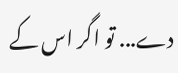دے... تو اگر اس کے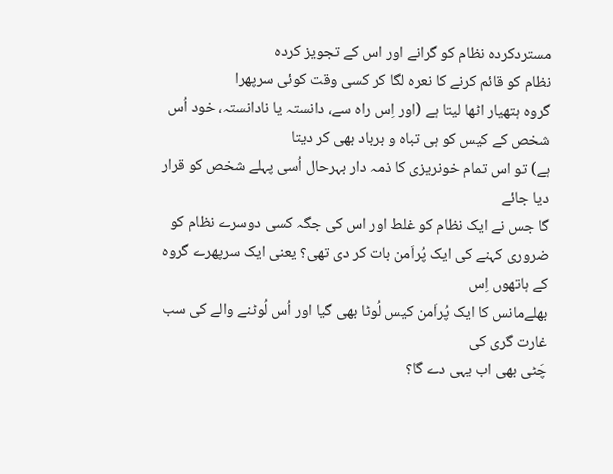مستردکردہ نظام کو گرانے اور اس کے تجویز کردہ
نظام کو قائم کرنے کا نعرہ لگا کر کسی وقت کوئی سرپھرا
گروہ ہتھیار اٹھا لیتا ہے (اور اِس راہ سے، دانستہ یا نادانستہ، خود اُس شخص کے کیس کو ہی تباہ و برباد بھی کر دیتا
ہے) تو اس تمام خونریزی کا ذمہ دار بہرحال اُسی پہلے شخص کو قرار دیا جائے
گا جس نے ایک نظام کو غلط اور اس کی جگہ کسی دوسرے نظام کو ضروری کہنے کی ایک پُراَمن بات کر دی تھی؟ یعنی ایک سرپھرے گروہ کے ہاتھوں اِس
بھلےمانس کا ایک پُراَمن کیس لُوٹا بھی گیا اور اُس لُوٹنے والے کی سب غارت گری کی
چَٹی بھی اب یہی دے گا؟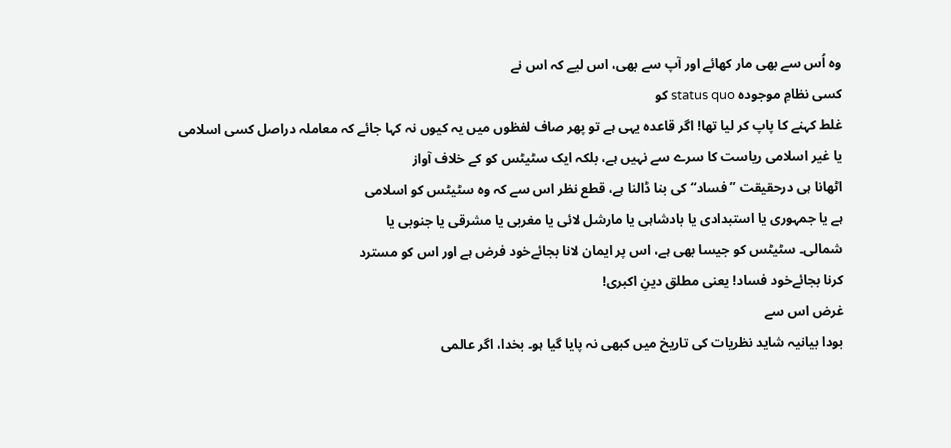وہ اُس سے بھی مار کھائے اور آپ سے بھی، اس لیے کہ اس نے
کسی نظامِ موجودہ status quo کو
غلط کہنے کا پاپ کر لیا تھا! اگر قاعدہ یہی ہے تو پھر صاف لفظوں میں یہ کیوں نہ کہا جائے کہ معاملہ دراصل کسی اسلامی
یا غیر اسلامی ریاست کا سرے سے نہیں ہے، بلکہ ایک سٹیٹس کو کے خلاف آواز
اٹھانا ہی درحقیقت ’’فساد‘‘ کی بنا ڈالنا ہے، قطع نظر اس سے کہ وہ سٹیٹس کو اسلامی
ہے یا جمہوری یا استبدادی یا بادشاہی یا مارشل لائی یا مغربی یا مشرقی یا جنوبی یا
شمالی۔ سٹیٹس کو جیسا بھی ہے، اس پر ایمان لانا بجائےخود فرض ہے اور اس کو مسترد
کرنا بجائےخود فساد! یعنی مطلق دینِ اکبری!
غرض اس سے
بودا بیانیہ شاید نظریات کی تاریخ میں کبھی نہ پایا گیا ہو۔ بخدا، اگر عالمی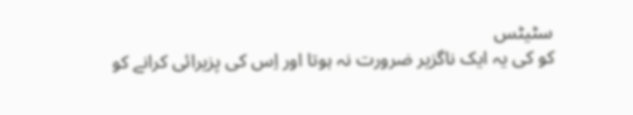سٹیٹس
کو کی یہ ایک ناگزیر ضرورت نہ ہوتا اور اِس کی پزیرائی کرانے کو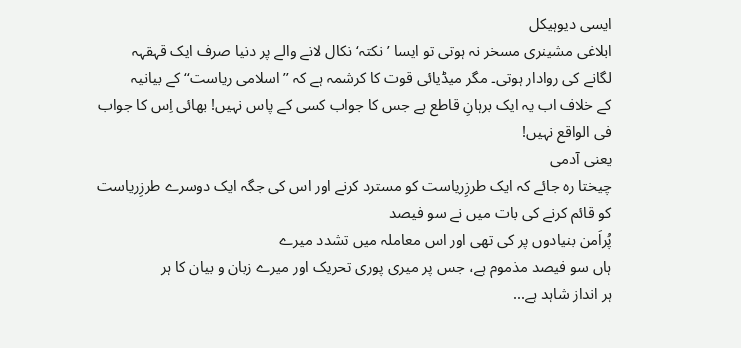ایسی دیوہیکل
ابلاغی مشینری مسخر نہ ہوتی تو ایسا ’نکتہ‘ نکال لانے والے پر دنیا صرف ایک قہقہہ
لگانے کی روادار ہوتی۔ مگر میڈیائی قوت کا کرشمہ ہے کہ ’’اسلامی ریاست‘‘ کے بیانیہ
کے خلاف اب یہ ایک برہانِ قاطع ہے جس کا جواب کسی کے پاس نہیں! بھائی اِس کا جواب
فی الواقع نہیں!
یعنی آدمی
چیختا رہ جائے کہ ایک طرزِریاست کو مسترد کرنے اور اس کی جگہ ایک دوسرے طرزِریاست
کو قائم کرنے کی بات میں نے سو فیصد
پُراَمن بنیادوں پر کی تھی اور اس معاملہ میں تشدد میرے
ہاں سو فیصد مذموم ہے، جس پر میری پوری تحریک اور میرے زبان و بیان کا ہر
ہر انداز شاہد ہے...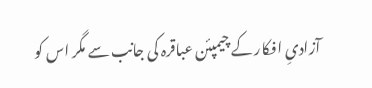آزادیِ افکار کے چیمپئن عباقرہ کی جانب سے مگر اس کو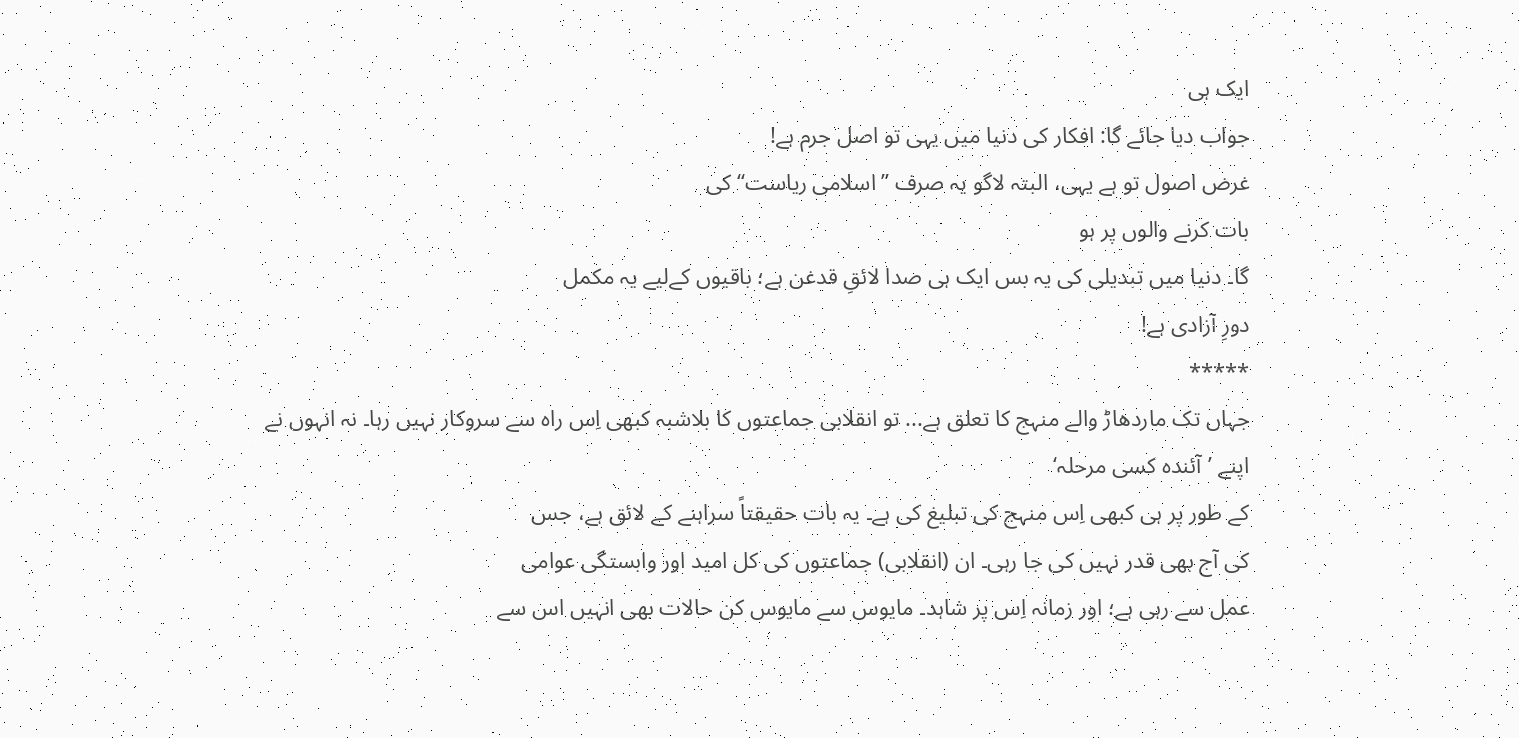ایک ہی
جواب دیا جائے گا: افکار کی دنیا میں یہی تو اصل جرم ہے!
غرض اصول تو ہے یہی، البتہ لاگو یہ صرف ’’اسلامی ریاست‘‘ کی
بات کرنے والوں پر ہو
گا۔ دنیا میں تبدیلی کی یہ بس ایک ہی صدا لائقِ قدغن ہے؛ باقیوں کےلیے یہ مکمل
دورِ آزادی ہے!
*****
جہاں تک ماردھاڑ والے منہج کا تعلق ہے... تو انقلابی جماعتوں کا بلاشبہ کبھی اِس راہ سے سروکار نہیں رہا۔ نہ انہوں نے اپنے ’آئندہ کسی مرحلہ‘
کے طور پر ہی کبھی اِس منہج کی تبلیغ کی ہے۔ یہ بات حقیقتاً سراہنے کے لائق ہے، جس
کی آج بھی قدر نہیں کی جا رہی۔ ان (انقلابی) جماعتوں کی کل امید اور وابستگی عوامی
عمل سے رہی ہے؛ اور زمانہ اِس پر شاہد۔ مایوس سے مایوس کن حالات بھی انہیں اس سے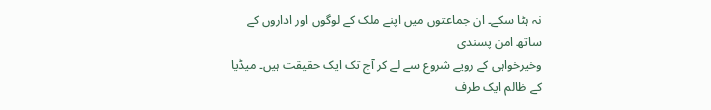نہ ہٹا سکے۔ ان جماعتوں میں اپنے ملک کے لوگوں اور اداروں کے ساتھ امن پسندی
وخیرخواہی کے رویے شروع سے لے کر آج تک ایک حقیقت ہیں۔ میڈیا کے ظالم ایک طرف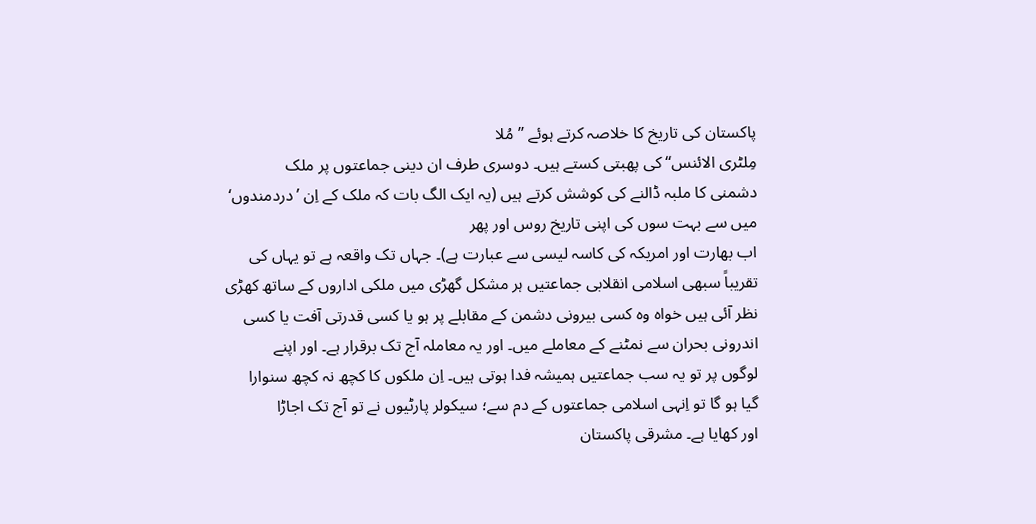پاکستان کی تاریخ کا خلاصہ کرتے ہوئے ’’مُلا
مِلٹری الائنس‘‘ کی پھبتی کستے ہیں۔ دوسری طرف ان دینی جماعتوں پر ملک
دشمنی کا ملبہ ڈالنے کی کوشش کرتے ہیں (یہ ایک الگ بات کہ ملک کے اِن ’دردمندوں‘
میں سے بہت سوں کی اپنی تاریخ روس اور پھر
اب بھارت اور امریکہ کی کاسہ لیسی سے عبارت ہے)۔ جہاں تک واقعہ ہے تو یہاں کی
تقریباً سبھی اسلامی انقلابی جماعتیں ہر مشکل گھڑی میں ملکی اداروں کے ساتھ کھڑی
نظر آئی ہیں خواہ وہ کسی بیرونی دشمن کے مقابلے پر ہو یا کسی قدرتی آفت یا کسی
اندرونی بحران سے نمٹنے کے معاملے میں۔ اور یہ معاملہ آج تک برقرار ہے۔ اور اپنے
لوگوں پر تو یہ سب جماعتیں ہمیشہ فدا ہوتی ہیں۔ اِن ملکوں کا کچھ نہ کچھ سنوارا
گیا ہو گا تو اِنہی اسلامی جماعتوں کے دم سے؛ سیکولر پارٹیوں نے تو آج تک اجاڑا
اور کھایا ہے۔ مشرقی پاکستان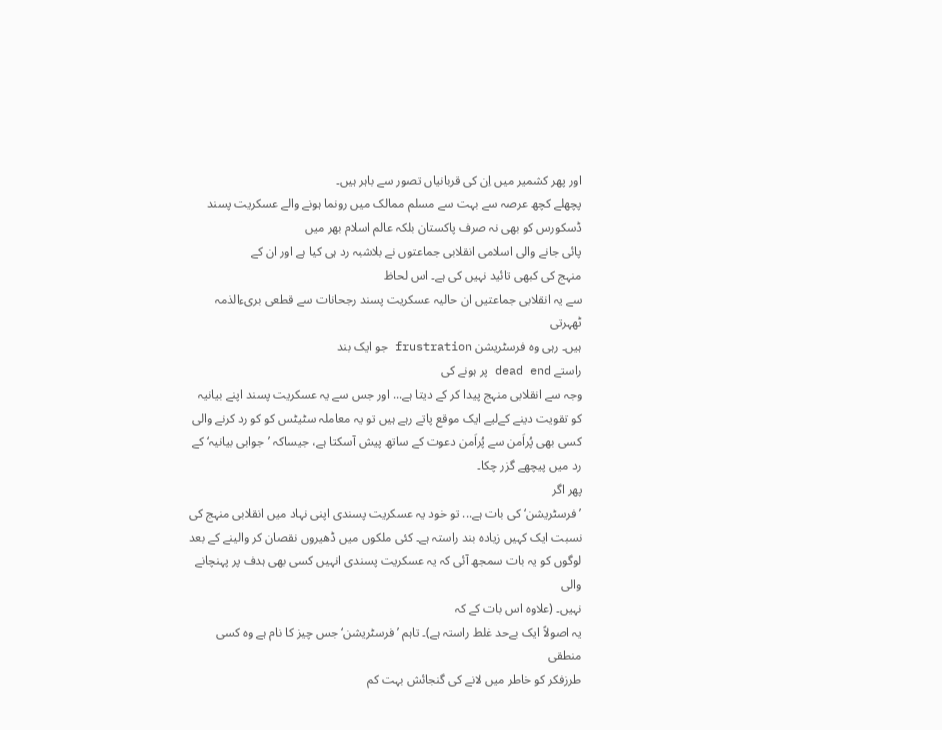اور پھر کشمیر میں اِن کی قربانیاں تصور سے باہر ہیں۔
پچھلے کچھ عرصہ سے بہت سے مسلم ممالک میں رونما ہونے والے عسکریت پسند ڈسکورس کو بھی نہ صرف پاکستان بلکہ عالم اسلام بھر میں
پائی جانے والی اسلامی انقلابی جماعتوں نے بلاشبہ رد ہی کیا ہے اور ان کے
منہج کی کبھی تائید نہیں کی ہے۔ اس لحاظ
سے یہ انقلابی جماعتیں ان حالیہ عسکریت پسند رجحانات سے قطعی بریءالذمہ ٹھہرتی
ہیں۔ رہی وہ فرسٹریشن frustration جو ایک بند
راستے dead end پر ہونے کی
وجہ سے انقلابی منہج پیدا کر کے دیتا ہے... اور جس سے یہ عسکریت پسند اپنے بیانیہ
کو تقویت دینے کےلیے ایک موقع پاتے رہے ہیں تو یہ معاملہ سٹیٹس کو کو رد کرنے والی
کسی بھی پُراَمن سے پُراَمن دعوت کے ساتھ پیش آسکتا ہے، جیساکہ ’جوابی بیانیہ‘ کے
رد میں پیچھے گزر چکا۔
پھر اگر
’فرسٹریشن‘ کی بات ہے... تو خود یہ عسکریت پسندی اپنی نہاد میں انقلابی منہج کی نسبت ایک کہیں زیادہ بند راستہ ہے۔ کئی ملکوں میں ڈھیروں نقصان کر والینے کے بعد
لوگوں کو یہ بات سمجھ آئی کہ یہ عسکریت پسندی انہیں کسی بھی ہدف پر پہنچانے والی
نہیں۔ (علاوہ اس بات کے کہ
یہ اصولاً ایک بےحد غلط راستہ ہے)۔ تاہم ’فرسٹریشن‘ جس چیز کا نام ہے وہ کسی منطقی
طرزفکر کو خاطر میں لانے کی گنجائش بہت کم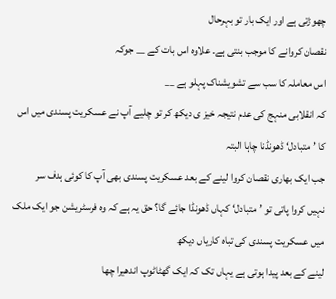چھوڑتی ہے اور ایک بار تو بہرحال
نقصان کروانے کا موجب بنتی ہے۔ علاوہ اس بات کے __ جوکہ
اس معاملہ کا سب سے تشویشناک پہلو ہے __
کہ انقلابی منہج کی عدم نتیجہ خیز ی دیکھ کر تو چلیے آپ نے عسکریت پسندی میں اس
کا ’متبادل‘ ڈھونڈنا چاہا البتہ
جب ایک بھاری نقصان کروا لینے کے بعد عسکریت پسندی بھی آپ کا کوئی ہدف سر
نہیں کروا پاتی تو ’متبادل‘ کہاں ڈھونڈا جائے گا؟ حق یہ ہے کہ وہ فرسٹریشن جو ایک ملک میں عسکریت پسندی کی تباہ کاریاں دیکھ
لینے کے بعد پیدا ہوتی ہے یہاں تک کہ ایک گھٹاٹوپ اندھیرا چھا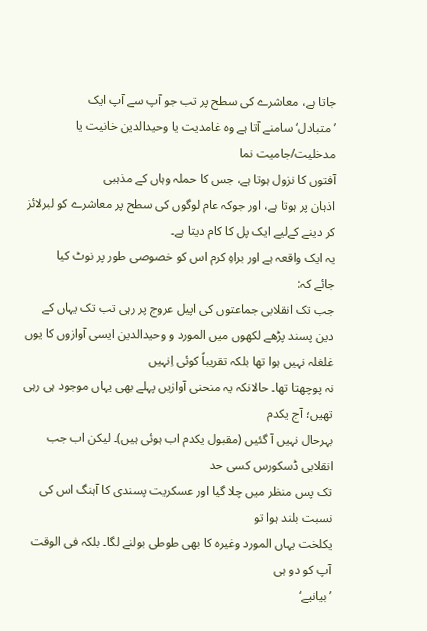جاتا ہے، معاشرے کی سطح پر تب جو آپ سے آپ ایک
’متبادل‘ سامنے آتا ہے وہ غامدیت یا وحیدالدین خانیت یا مدخلیت/جامیت نما
آفتوں کا نزول ہوتا ہے، جس کا حملہ وہاں کے مذہبی
اذہان پر ہوتا ہے، اور جوکہ عام لوگوں کی سطح پر معاشرے کو لبرلائز کر دینے کےلیے ایک پل کا کام دیتا ہے۔
یہ ایک واقعہ ہے اور براہِ کرم اس کو خصوصی طور پر نوٹ کیا
جائے کہ:
جب تک انقلابی جماعتوں کی اپیل عروج پر رہی تب تک یہاں کے
دین پسند پڑھے لکھوں میں المورد و وحیدالدین ایسی آوازوں کا یوں غلغلہ نہیں ہوا تھا بلکہ تقریباً کوئی اِنہیں
نہ پوچھتا تھا۔ حالانکہ یہ منحنی آوازیں پہلے بھی یہاں موجود ہی رہی تھیں؛ آج یکدم
بہرحال نہیں آ گئیں (مقبول یکدم اب ہوئی ہیں)۔ لیکن اب جب انقلابی ڈسکورس کسی حد
تک پس منظر میں چلا گیا اور عسکریت پسندی کا آہنگ اس کی نسبت بلند ہوا تو
یکلخت یہاں المورد وغیرہ کا بھی طوطی بولنے لگا۔ بلکہ فی الوقت آپ کو دو ہی
’بیانیے‘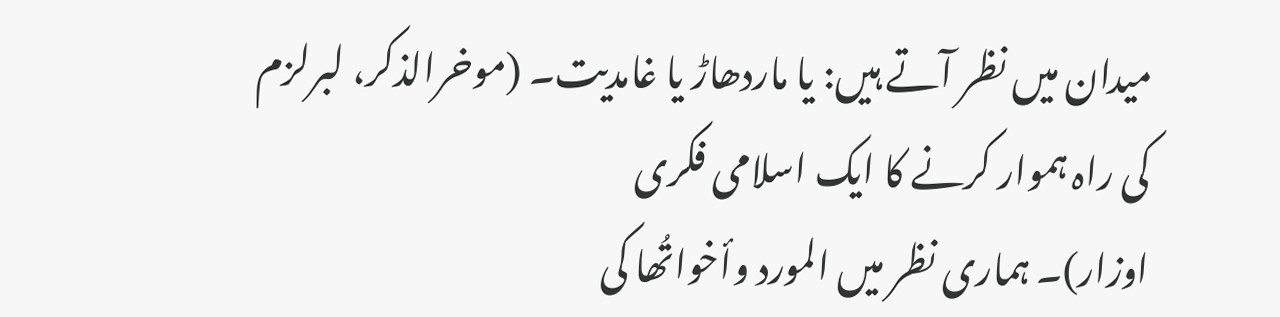میدان میں نظر آتے ہیں: یا ماردھاڑ یا غامدیت۔ (موخرالذکر، لبرلزم
کی راہ ہموار کرنے کا ایک اسلامی فکری
اوزار)۔ ہماری نظر میں المورد وأخواتُھا کی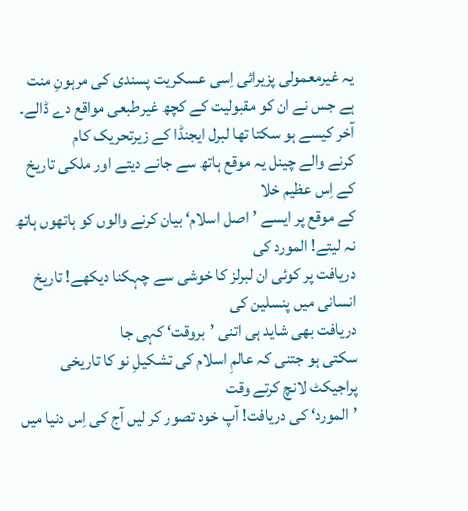یہ غیرمعمولی پزیرائی اِسی عسکریت پسندی کی مرہونِ منت ہے جس نے ان کو مقبولیت کے کچھ غیرطبعی مواقع دے ڈالے۔ آخر کیسے ہو سکتا تھا لبرل ایجنڈا کے زیرتحریک کام
کرنے والے چینل یہ موقع ہاتھ سے جانے دیتے اور ملکی تاریخ کے اِس عظیم خلا
کے موقع پر ایسے ’اصل اسلام‘ بیان کرنے والوں کو ہاتھوں ہاتھ نہ لیتے! المورد کی
دریافت پر کوئی ان لبرلز کا خوشی سے چہکنا دیکھے! تاریخ انسانی میں پنسلین کی
دریافت بھی شاید ہی اتنی ’بروقت‘ کہی جا
سکتی ہو جتنی کہ عالمِ اسلام کی تشکیلِ نو کا تاریخی پراجیکٹ لانچ کرتے وقت
’المورد‘ کی دریافت! آپ خود تصور کر لیں آج کی اِس دنیا میں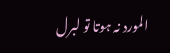المورد نہ ہوتا تو لبرل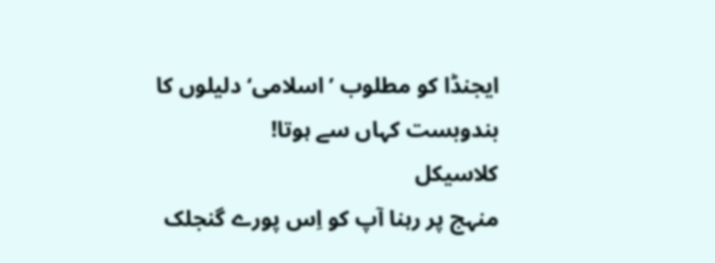ایجنڈا کو مطلوب ’اسلامی‘ دلیلوں کا
بندوبست کہاں سے ہوتا!
کلاسیکل
منہج پر رہنا آپ کو اِس پورے گنجلک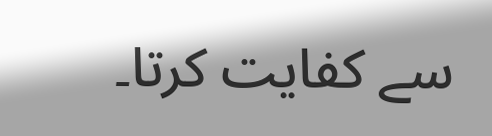سے کفایت کرتا۔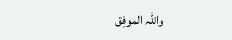واللہ الموفِق